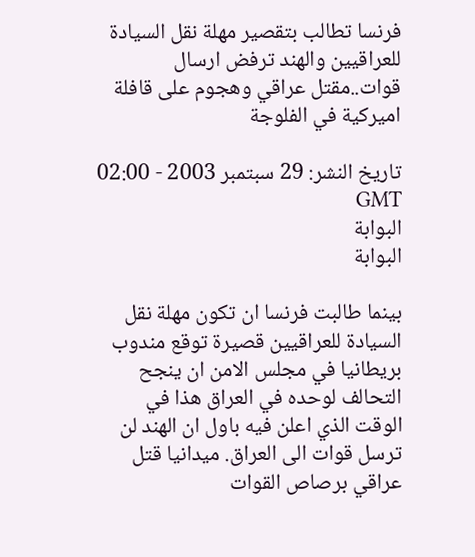فرنسا تطالب بتقصير مهلة نقل السيادة للعراقيين والهند ترفض ارسال قوات..مقتل عراقي وهجوم على قافلة اميركية في الفلوجة

تاريخ النشر: 29 سبتمبر 2003 - 02:00 GMT
البوابة
البوابة

بينما طالبت فرنسا ان تكون مهلة نقل السيادة للعراقيين قصيرة توقع مندوب بريطانيا في مجلس الامن ان ينجح التحالف لوحده في العراق هذا في الوقت الذي اعلن فيه باول ان الهند لن ترسل قوات الى العراق. ميدانيا قتل عراقي برصاص القوات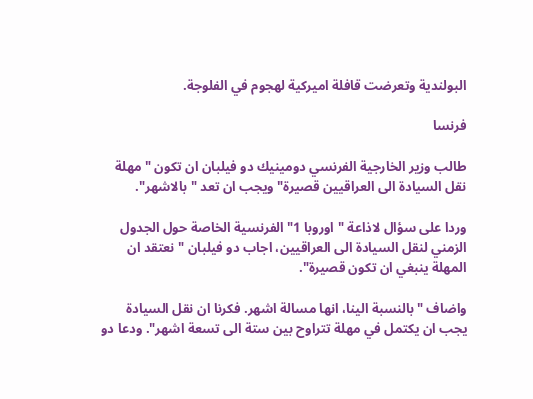البولندية وتعرضت قافلة اميركية لهجوم في الفلوجة.

فرنسا

طالب وزير الخارجية الفرنسي دومينيك دو فيلبان ان تكون "مهلة نقل السيادة الى العراقيين قصيرة" ويجب ان تعد "بالاشهر".

وردا على سؤال لاذاعة "اوروبا 1" الفرنسية الخاصة حول الجدول الزمني لنقل السيادة الى العراقيين، اجاب دو فيلبان "نعتقد ان المهلة ينبغي ان تكون قصيرة".

واضاف "بالنسبة الينا، انها مسالة اشهر. فكرنا ان نقل السيادة يجب ان يكتمل في مهلة تتراوح بين ستة الى تسعة اشهر". ودعا دو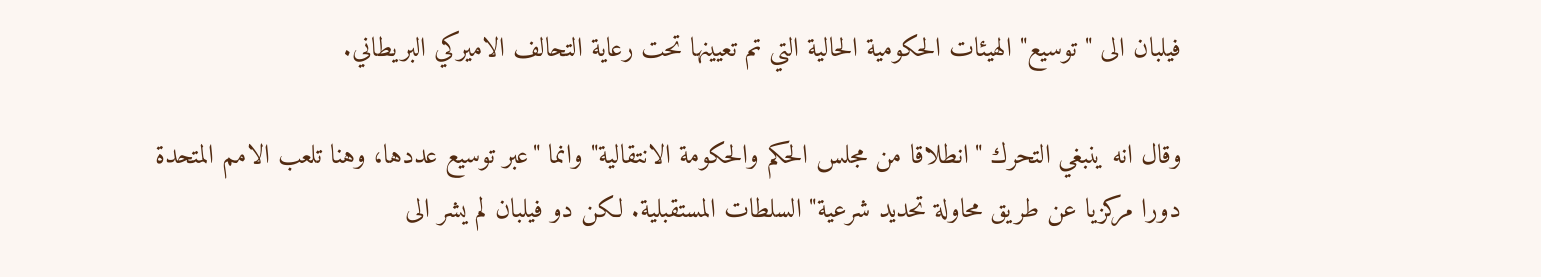فيلبان الى "توسيع" الهيئات الحكومية الحالية التي تم تعيينها تحت رعاية التحالف الاميركي البريطاني.

وقال انه ينبغي التحرك "انطلاقا من مجلس الحكم والحكومة الانتقالية" وانما "عبر توسيع عددها، وهنا تلعب الامم المتحدة دورا مركزيا عن طريق محاولة تحديد شرعية" السلطات المستقبلية. لكن دو فيلبان لم يشر الى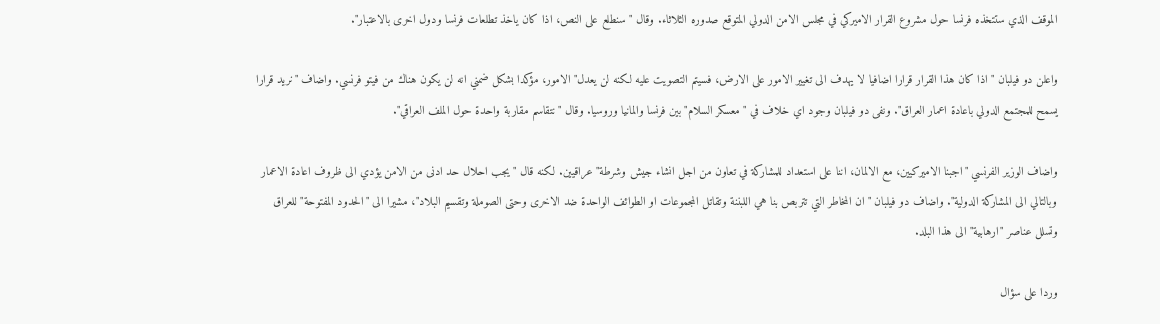الموقف الذي ستتخذه فرنسا حول مشروع القرار الاميركي في مجلس الامن الدولي المتوقع صدوره الثلاثاء. وقال "سنطلع على النص، اذا كان ياخذ تطلعات فرنسا ودول اخرى بالاعتبار".

واعلن دو فيلبان "اذا كان هذا القرار قرارا اضافيا لا يهدف الى تغيير الامور على الارض، فسيتم التصويت عليه لكنه لن يعدل" الامور، مؤكدا بشكل ضمني انه لن يكون هناك من فيتو فرنسي. واضاف "نريد قرارا يسمح للمجتمع الدولي باعادة اعمار العراق". ونفى دو فيلبان وجود اي خلاف في "معسكر السلام" بين فرنسا والمانيا وروسيا. وقال "نتقاسم مقاربة واحدة حول الملف العراقي".

واضاف الوزير الفرنسي "اجبنا الاميركيين، مع الالمان، اننا على استعداد للمشاركة في تعاون من اجل انشاء جيش وشرطة" عراقيين. لكنه قال "يجب احلال حد ادنى من الامن يؤدي الى ظروف اعادة الاعمار وبالتالي الى المشاركة الدولية". واضاف دو فيلبان "ان المخاطر التي تتربص بنا هي اللبننة وتقاتل المجموعات او الطوائف الواحدة ضد الاخرى وحتى الصوملة وتقسيم البلاد"، مشيرا الى "الحدود المفتوحة" للعراق وتسلل عناصر "ارهابية" الى هذا البلد.

وردا على سؤال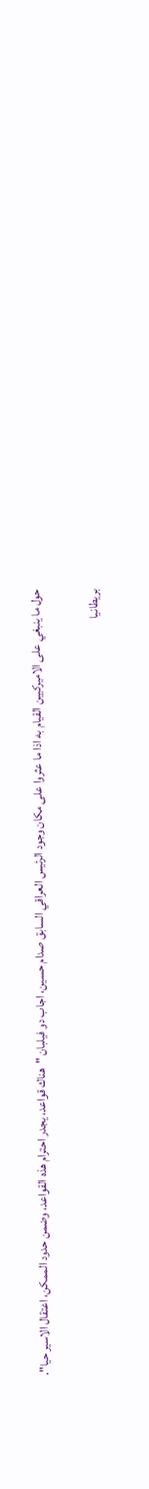حول ما ينبغي على الاميركيين القيام به اذا ما عثروا على مكان وجود الرئيس العراقي السابق صدام حسين، اجاب دو فيلبان "هناك قواعد، يجدر احترام هذه القواعد، وضمن حدود الممكن، اعتقال الاسير حيا".

بريطانيا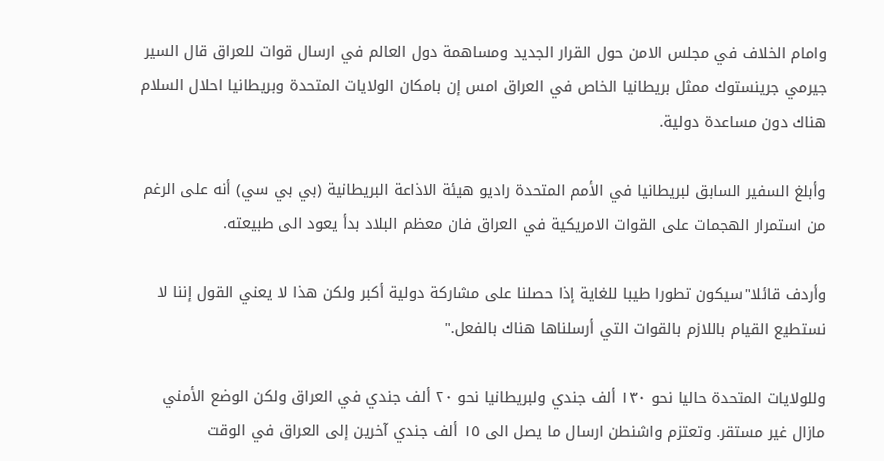وامام الخلاف في مجلس الامن حول القرار الجديد ومساهمة دول العالم في ارسال قوات للعراق قال السير جيرمي جرينستوك ممثل بريطانيا الخاص في العراق امس إن بامكان الولايات المتحدة وبريطانيا احلال السلام هناك دون مساعدة دولية.

وأبلغ السفير السابق لبريطانيا في الأمم المتحدة راديو هيئة الاذاعة البريطانية (بي بي سي) أنه على الرغم من استمرار الهجمات على القوات الامريكية في العراق فان معظم البلاد بدأ يعود الى طبيعته.

وأردف قائلا"سيكون تطورا طيبا للغاية إذا حصلنا على مشاركة دولية أكبر ولكن هذا لا يعني القول إننا لا نستطيع القيام باللازم بالقوات التي أرسلناها هناك بالفعل."

وللولايات المتحدة حاليا نحو ١٣٠ ألف جندي ولبريطانيا نحو ٢٠ ألف جندي في العراق ولكن الوضع الأمني مازال غير مستقر. وتعتزم واشنطن ارسال ما يصل الى ١٥ ألف جندي آخرين إلى العراق في الوقت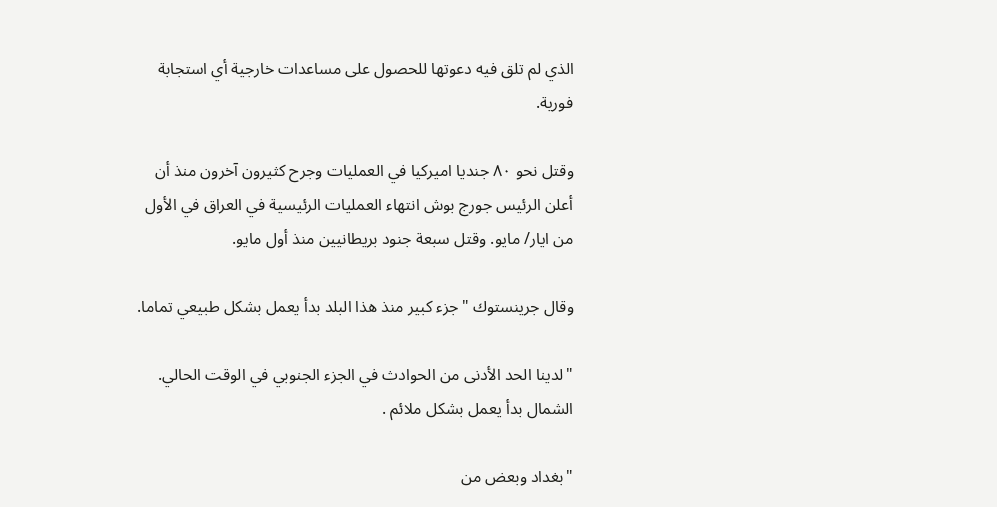الذي لم تلق فيه دعوتها للحصول على مساعدات خارجية أي استجابة فورية.

وقتل نحو ٨٠ جنديا اميركيا في العمليات وجرح كثيرون آخرون منذ أن أعلن الرئيس جورج بوش انتهاء العمليات الرئيسية في العراق في الأول من ايار/ مايو. وقتل سبعة جنود بريطانيين منذ أول مايو.

وقال جرينستوك "جزء كبير منذ هذا البلد بدأ يعمل بشكل طبيعي تماما.

"لدينا الحد الأدنى من الحوادث في الجزء الجنوبي في الوقت الحالي. الشمال بدأ يعمل بشكل ملائم .

"بغداد وبعض من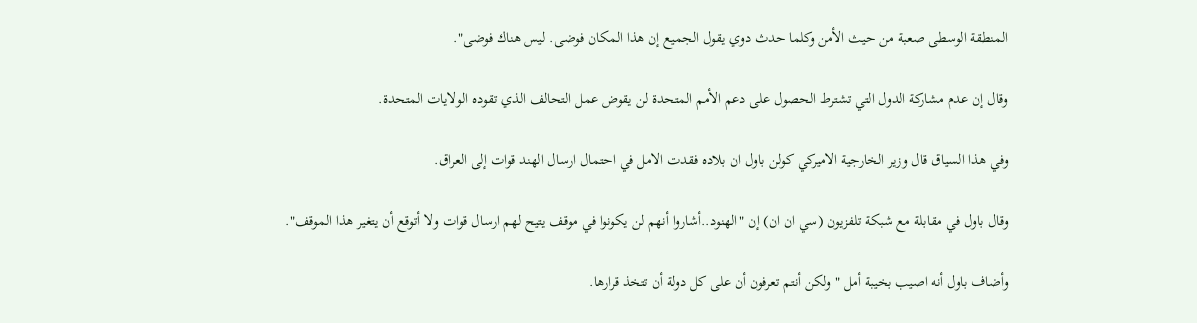المنطقة الوسطى صعبة من حيث الأمن وكلما حدث دوي يقول الجميع إن هذا المكان فوضى. ليس هناك فوضى".

وقال إن عدم مشاركة الدول التي تشترط الحصول على دعم الأمم المتحدة لن يقوض عمل التحالف الذي تقوده الولايات المتحدة.

وفي هذا السياق قال وزير الخارجية الاميركي كولن باول ان بلاده فقدت الامل في احتمال ارسال الهند قوات إلى العراق.

وقال باول في مقابلة مع شبكة تلفزيون (سي ان ان) إن "الهنود..أشاروا أنهم لن يكونوا في موقف يتيح لهم ارسال قوات ولا أتوقع أن يتغير هذا الموقف".

وأضاف باول أنه اصيب بخيبة أمل "ولكن أنتم تعرفون أن على كل دولة أن تتخذ قرارها.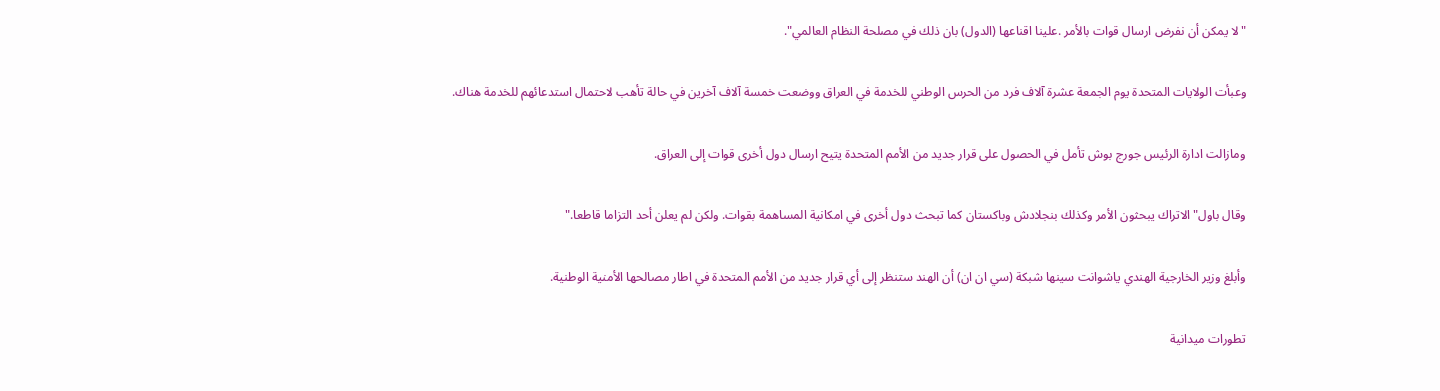"لا يمكن أن نفرض ارسال قوات بالأمر .علينا اقناعها (الدول) بان ذلك في مصلحة النظام العالمي".

وعبأت الولايات المتحدة يوم الجمعة عشرة آلاف فرد من الحرس الوطني للخدمة في العراق ووضعت خمسة آلاف آخرين في حالة تأهب لاحتمال استدعائهم للخدمة هناك.

ومازالت ادارة الرئيس جورج بوش تأمل في الحصول على قرار جديد من الأمم المتحدة يتيح ارسال دول أخرى قوات إلى العراق.

وقال باول"الاتراك يبحثون الأمر وكذلك بنجلادش وباكستان كما تبحث دول أخرى في امكانية المساهمة بقوات. ولكن لم يعلن أحد التزاما قاطعا."

وأبلغ وزير الخارجية الهندي ياشوانت سينها شبكة (سي ان ان) أن الهند ستنظر إلى أي قرار جديد من الأمم المتحدة في اطار مصالحها الأمنية الوطنية.

تطورات ميدانية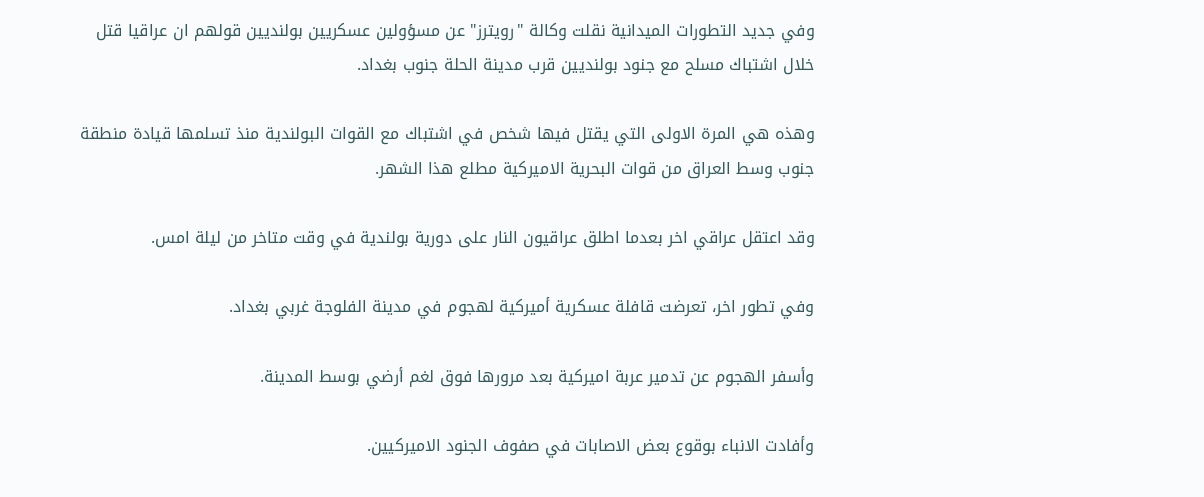وفي جديد التطورات الميدانية نقلت وكالة "رويترز" عن مسؤولين عسكريين بولنديين قولهم ان عراقيا قتل خلال اشتباك مسلح مع جنود بولنديين قرب مدينة الحلة جنوب بغداد.

وهذه هي المرة الاولى التي يقتل فيها شخص في اشتباك مع القوات البولندية منذ تسلمها قيادة منطقة جنوب وسط العراق من قوات البحرية الاميركية مطلع هذا الشهر.

وقد اعتقل عراقي اخر بعدما اطلق عراقيون النار على دورية بولندية في وقت متاخر من ليلة امس.

وفي تطور اخر، تعرضت قافلة عسكرية أميركية لهجوم في مدينة الفلوجة غربي بغداد.

وأسفر الهجوم عن تدمير عربة اميركية بعد مرورها فوق لغم أرضي بوسط المدينة.

وأفادت الانباء بوقوع بعض الاصابات في صفوف الجنود الاميركيين.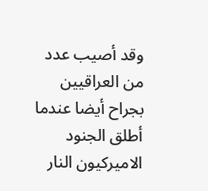وقد أصيب عدد من العراقيين بجراح أيضا عندما أطلق الجنود الاميركيون النار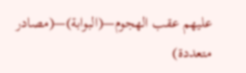عليهم عقب الهجوم—(البوابة)—(مصادر متعددة)